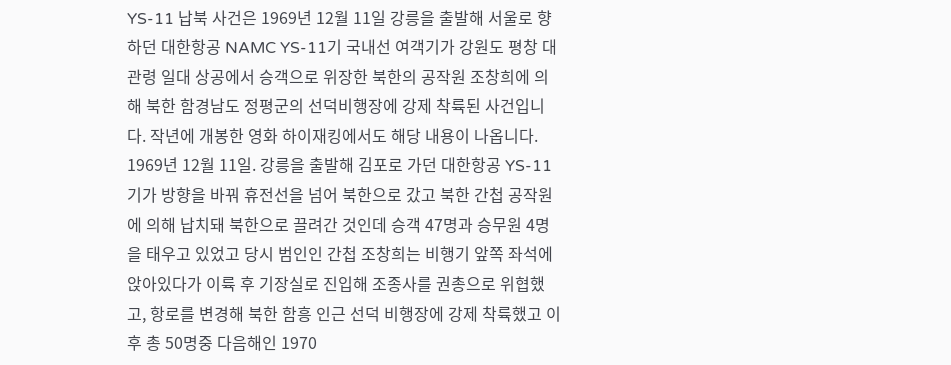YS-11 납북 사건은 1969년 12월 11일 강릉을 출발해 서울로 향하던 대한항공 NAMC YS-11기 국내선 여객기가 강원도 평창 대관령 일대 상공에서 승객으로 위장한 북한의 공작원 조창희에 의해 북한 함경남도 정평군의 선덕비행장에 강제 착륙된 사건입니다. 작년에 개봉한 영화 하이재킹에서도 해당 내용이 나옵니다.
1969년 12월 11일. 강릉을 출발해 김포로 가던 대한항공 YS-11기가 방향을 바꿔 휴전선을 넘어 북한으로 갔고 북한 간첩 공작원에 의해 납치돼 북한으로 끌려간 것인데 승객 47명과 승무원 4명을 태우고 있었고 당시 범인인 간첩 조창희는 비행기 앞쪽 좌석에 앉아있다가 이륙 후 기장실로 진입해 조종사를 권총으로 위협했고, 항로를 변경해 북한 함흥 인근 선덕 비행장에 강제 착륙했고 이후 총 50명중 다음해인 1970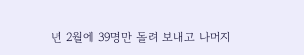년 2월에 39명만 돌려 보내고 나머지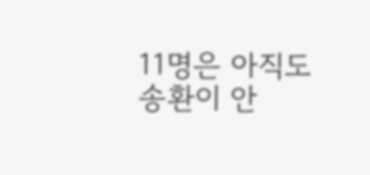11명은 아직도 송환이 안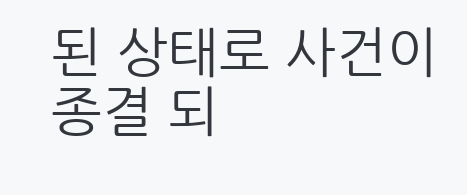된 상태로 사건이 종결 되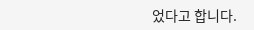었다고 합니다.